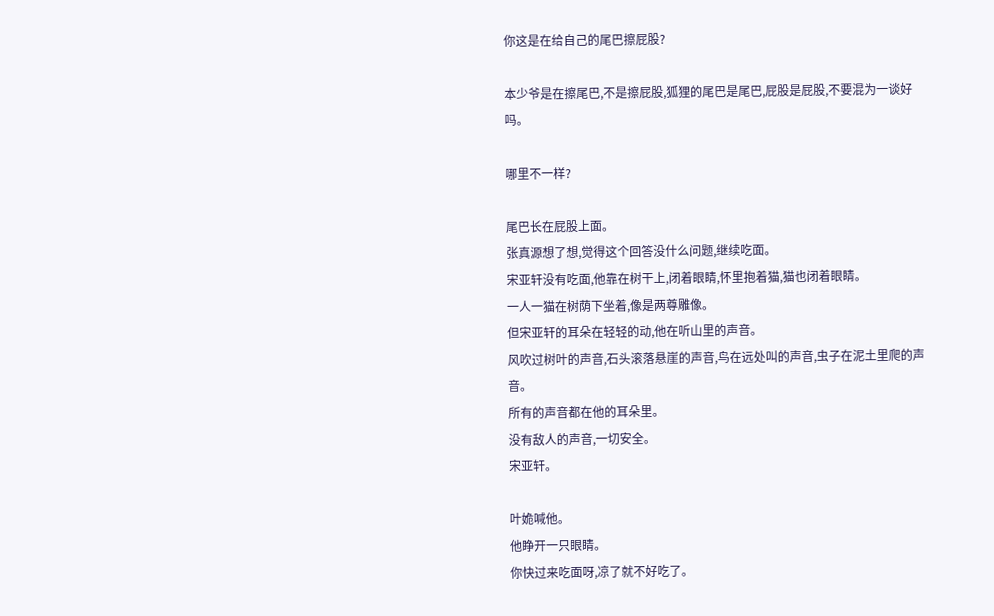你这是在给自己的尾巴擦屁股?

本少爷是在擦尾巴,不是擦屁股,狐狸的尾巴是尾巴,屁股是屁股,不要混为一谈好吗。

哪里不一样?

尾巴长在屁股上面。
张真源想了想,觉得这个回答没什么问题,继续吃面。
宋亚轩没有吃面,他靠在树干上,闭着眼睛,怀里抱着猫,猫也闭着眼睛。
一人一猫在树荫下坐着,像是两尊雕像。
但宋亚轩的耳朵在轻轻的动,他在听山里的声音。
风吹过树叶的声音,石头滚落悬崖的声音,鸟在远处叫的声音,虫子在泥土里爬的声音。
所有的声音都在他的耳朵里。
没有敌人的声音,一切安全。
宋亚轩。

叶姽喊他。
他睁开一只眼睛。
你快过来吃面呀,凉了就不好吃了。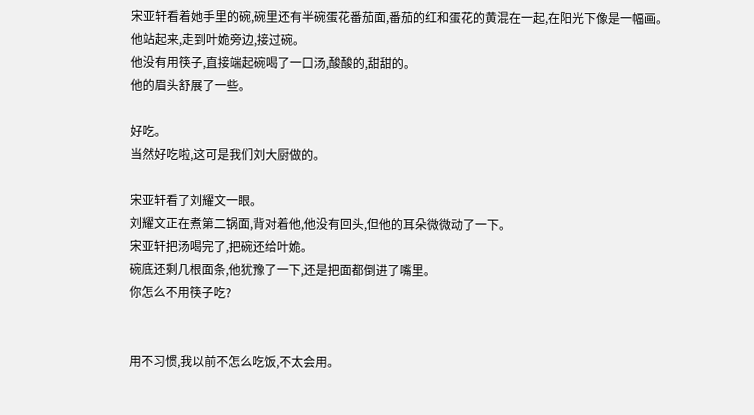宋亚轩看着她手里的碗,碗里还有半碗蛋花番茄面,番茄的红和蛋花的黄混在一起,在阳光下像是一幅画。
他站起来,走到叶姽旁边,接过碗。
他没有用筷子,直接端起碗喝了一口汤,酸酸的,甜甜的。
他的眉头舒展了一些。

好吃。
当然好吃啦,这可是我们刘大厨做的。

宋亚轩看了刘耀文一眼。
刘耀文正在煮第二锅面,背对着他,他没有回头,但他的耳朵微微动了一下。
宋亚轩把汤喝完了,把碗还给叶姽。
碗底还剩几根面条,他犹豫了一下,还是把面都倒进了嘴里。
你怎么不用筷子吃?


用不习惯,我以前不怎么吃饭,不太会用。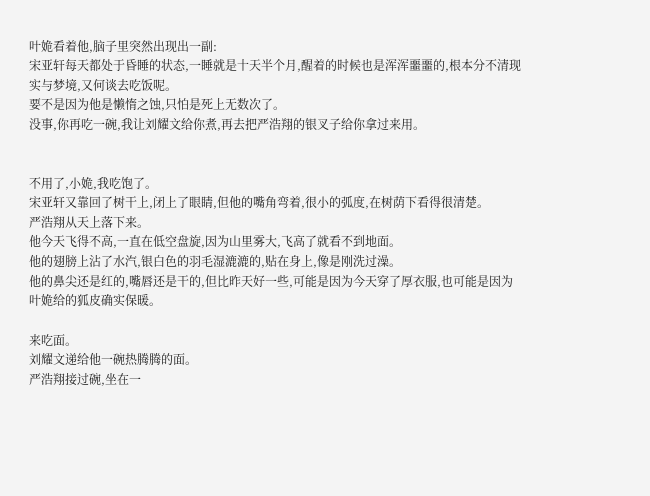叶姽看着他,脑子里突然出现出一副:
宋亚轩每天都处于昏睡的状态,一睡就是十天半个月,醒着的时候也是浑浑噩噩的,根本分不清现实与梦境,又何谈去吃饭呢。
要不是因为他是懒惰之蚀,只怕是死上无数次了。
没事,你再吃一碗,我让刘耀文给你煮,再去把严浩翔的银叉子给你拿过来用。


不用了,小姽,我吃饱了。
宋亚轩又靠回了树干上,闭上了眼睛,但他的嘴角弯着,很小的弧度,在树荫下看得很清楚。
严浩翔从天上落下来。
他今天飞得不高,一直在低空盘旋,因为山里雾大,飞高了就看不到地面。
他的翅膀上沾了水汽,银白色的羽毛湿漉漉的,贴在身上,像是刚洗过澡。
他的鼻尖还是红的,嘴唇还是干的,但比昨天好一些,可能是因为今天穿了厚衣服,也可能是因为叶姽给的狐皮确实保暖。

来吃面。
刘耀文递给他一碗热腾腾的面。
严浩翔接过碗,坐在一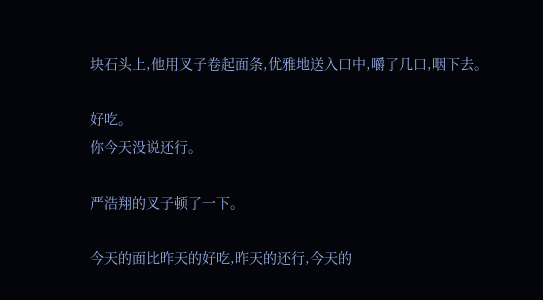块石头上,他用叉子卷起面条,优雅地送入口中,嚼了几口,咽下去。

好吃。
你今天没说还行。

严浩翔的叉子顿了一下。

今天的面比昨天的好吃,昨天的还行,今天的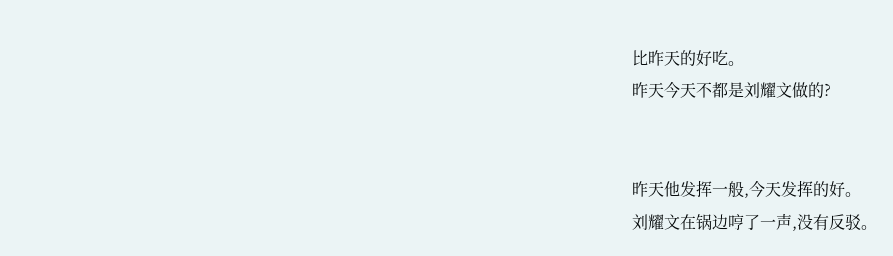比昨天的好吃。
昨天今天不都是刘耀文做的?


昨天他发挥一般,今天发挥的好。
刘耀文在锅边哼了一声,没有反驳。